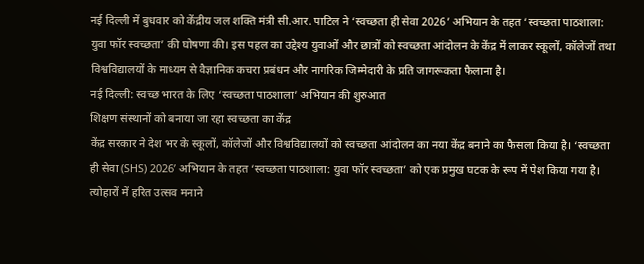नई दिल्ली में बुधवार को केंद्रीय जल शक्ति मंत्री सी.आर. पाटिल ने ‘स्वच्छता ही सेवा 2026’ अभियान के तहत ‘स्वच्छता पाठशाला: युवा फॉर स्वच्छता’ की घोषणा की। इस पहल का उद्देश्य युवाओं और छात्रों को स्वच्छता आंदोलन के केंद्र में लाकर स्कूलों, कॉलेजों तथा विश्वविद्यालयों के माध्यम से वैज्ञानिक कचरा प्रबंधन और नागरिक जिम्मेदारी के प्रति जागरूकता फैलाना है।
नई दिल्ली: स्वच्छ भारत के लिए ‘स्वच्छता पाठशाला’ अभियान की शुरुआत
शिक्षण संस्थानों को बनाया जा रहा स्वच्छता का केंद्र
केंद्र सरकार ने देश भर के स्कूलों, कॉलेजों और विश्वविद्यालयों को स्वच्छता आंदोलन का नया केंद्र बनाने का फैसला किया है। ‘स्वच्छता ही सेवा (SHS) 2026’ अभियान के तहत ‘स्वच्छता पाठशाला: युवा फॉर स्वच्छता’ को एक प्रमुख घटक के रूप में पेश किया गया है।
त्योहारों में हरित उत्सव मनाने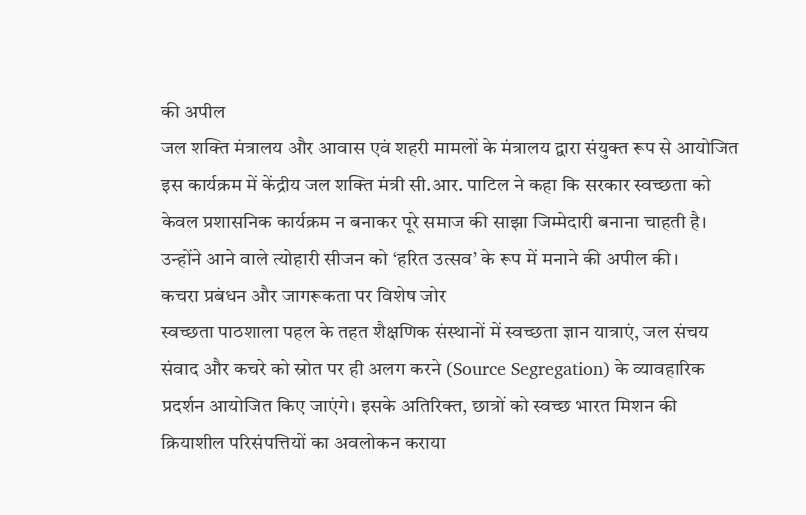की अपील
जल शक्ति मंत्रालय और आवास एवं शहरी मामलों के मंत्रालय द्वारा संयुक्त रूप से आयोजित इस कार्यक्रम में केंद्रीय जल शक्ति मंत्री सी.आर. पाटिल ने कहा कि सरकार स्वच्छता को केवल प्रशासनिक कार्यक्रम न बनाकर पूरे समाज की साझा जिम्मेदारी बनाना चाहती है। उन्होंने आने वाले त्योहारी सीजन को ‘हरित उत्सव’ के रूप में मनाने की अपील की।
कचरा प्रबंधन और जागरूकता पर विशेष जोर
स्वच्छता पाठशाला पहल के तहत शैक्षणिक संस्थानों में स्वच्छता ज्ञान यात्राएं, जल संचय संवाद और कचरे को स्रोत पर ही अलग करने (Source Segregation) के व्यावहारिक प्रदर्शन आयोजित किए जाएंगे। इसके अतिरिक्त, छात्रों को स्वच्छ भारत मिशन की क्रियाशील परिसंपत्तियों का अवलोकन कराया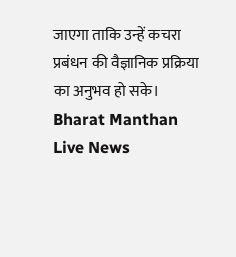जाएगा ताकि उन्हें कचरा प्रबंधन की वैज्ञानिक प्रक्रिया का अनुभव हो सके। Bharat Manthan Live News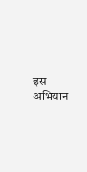इस अभियान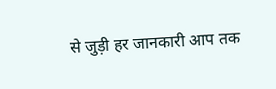से जुड़ी हर जानकारी आप तक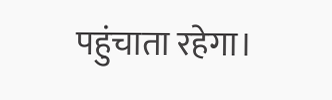पहुंचाता रहेगा।